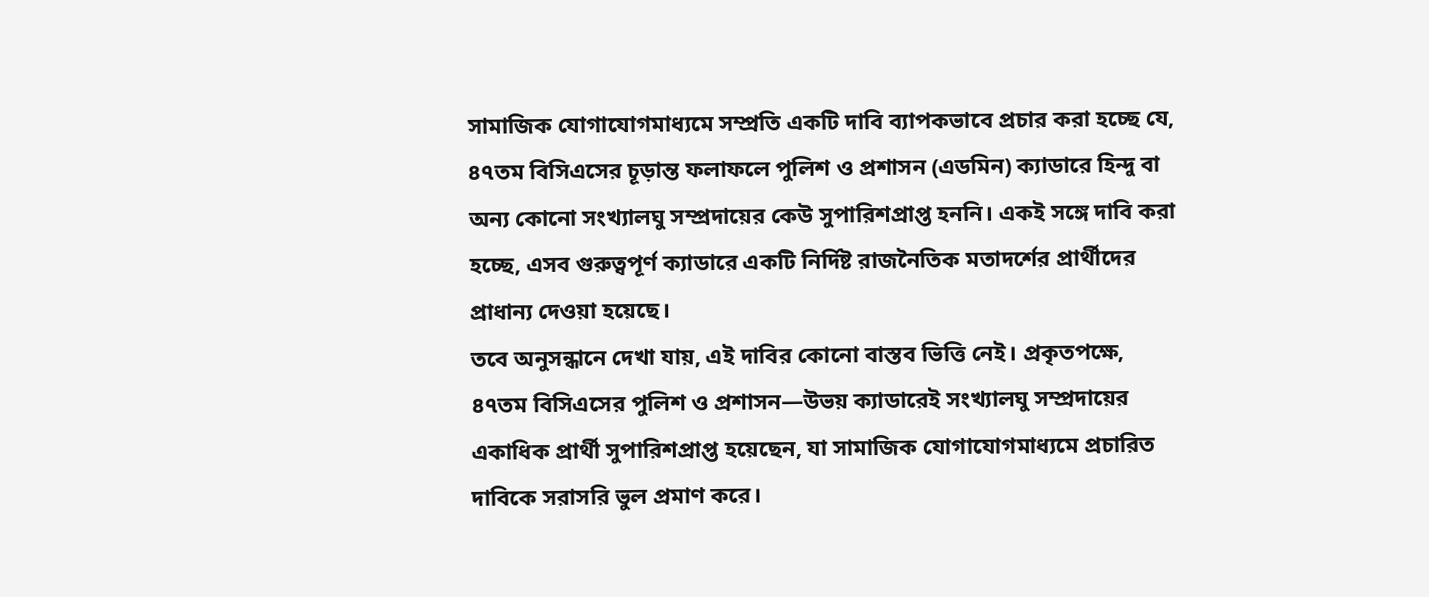সামাজিক যোগাযোগমাধ্যমে সম্প্রতি একটি দাবি ব্যাপকভাবে প্রচার করা হচ্ছে যে, ৪৭তম বিসিএসের চূড়ান্ত ফলাফলে পুলিশ ও প্রশাসন (এডমিন) ক্যাডারে হিন্দু বা অন্য কোনো সংখ্যালঘু সম্প্রদায়ের কেউ সুপারিশপ্রাপ্ত হননি। একই সঙ্গে দাবি করা হচ্ছে, এসব গুরুত্বপূর্ণ ক্যাডারে একটি নির্দিষ্ট রাজনৈতিক মতাদর্শের প্রার্থীদের প্রাধান্য দেওয়া হয়েছে।
তবে অনুসন্ধানে দেখা যায়, এই দাবির কোনো বাস্তব ভিত্তি নেই। প্রকৃতপক্ষে, ৪৭তম বিসিএসের পুলিশ ও প্রশাসন—উভয় ক্যাডারেই সংখ্যালঘু সম্প্রদায়ের একাধিক প্রার্থী সুপারিশপ্রাপ্ত হয়েছেন, যা সামাজিক যোগাযোগমাধ্যমে প্রচারিত দাবিকে সরাসরি ভুল প্রমাণ করে।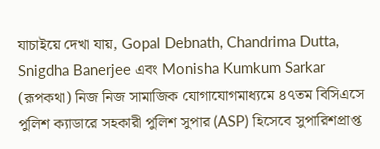যাচাইয়ে দেখা যায়, Gopal Debnath, Chandrima Dutta, Snigdha Banerjee এবং Monisha Kumkum Sarkar (রূপকথা) নিজ নিজ সামাজিক যোগাযোগমাধ্যমে ৪৭তম বিসিএসে পুলিশ ক্যাডারে সহকারী পুলিশ সুপার (ASP) হিসেবে সুপারিশপ্রাপ্ত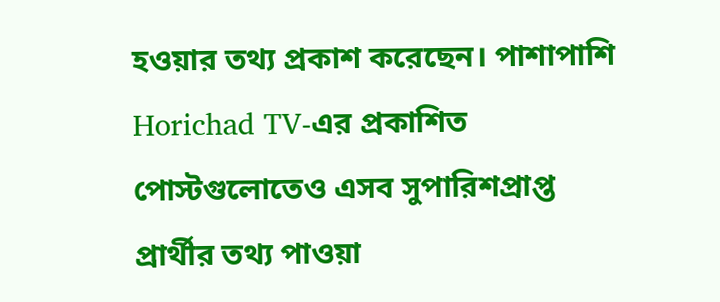হওয়ার তথ্য প্রকাশ করেছেন। পাশাপাশি Horichad TV-এর প্রকাশিত পোস্টগুলোতেও এসব সুপারিশপ্রাপ্ত প্রার্থীর তথ্য পাওয়া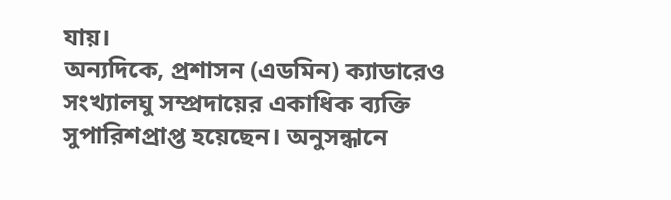যায়।
অন্যদিকে, প্রশাসন (এডমিন) ক্যাডারেও সংখ্যালঘু সম্প্রদায়ের একাধিক ব্যক্তি সুপারিশপ্রাপ্ত হয়েছেন। অনুসন্ধানে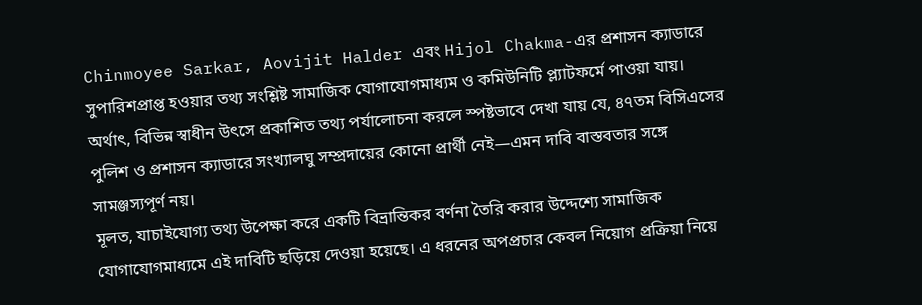Chinmoyee Sarkar, Aovijit Halder এবং Hijol Chakma-এর প্রশাসন ক্যাডারে সুপারিশপ্রাপ্ত হওয়ার তথ্য সংশ্লিষ্ট সামাজিক যোগাযোগমাধ্যম ও কমিউনিটি প্ল্যাটফর্মে পাওয়া যায়।
অর্থাৎ, বিভিন্ন স্বাধীন উৎসে প্রকাশিত তথ্য পর্যালোচনা করলে স্পষ্টভাবে দেখা যায় যে, ৪৭তম বিসিএসের পুলিশ ও প্রশাসন ক্যাডারে সংখ্যালঘু সম্প্রদায়ের কোনো প্রার্থী নেই—এমন দাবি বাস্তবতার সঙ্গে সামঞ্জস্যপূর্ণ নয়।
মূলত, যাচাইযোগ্য তথ্য উপেক্ষা করে একটি বিভ্রান্তিকর বর্ণনা তৈরি করার উদ্দেশ্যে সামাজিক যোগাযোগমাধ্যমে এই দাবিটি ছড়িয়ে দেওয়া হয়েছে। এ ধরনের অপপ্রচার কেবল নিয়োগ প্রক্রিয়া নিয়ে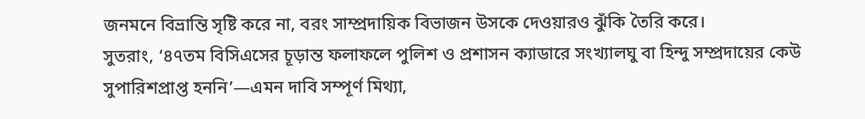জনমনে বিভ্রান্তি সৃষ্টি করে না, বরং সাম্প্রদায়িক বিভাজন উসকে দেওয়ারও ঝুঁকি তৈরি করে।
সুতরাং, ‘৪৭তম বিসিএসের চূড়ান্ত ফলাফলে পুলিশ ও প্রশাসন ক্যাডারে সংখ্যালঘু বা হিন্দু সম্প্রদায়ের কেউ সুপারিশপ্রাপ্ত হননি’—এমন দাবি সম্পূর্ণ মিথ্যা,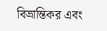বিভ্রান্তিকর এবং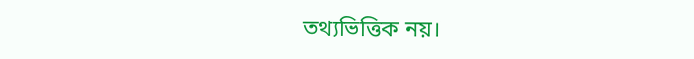তথ্যভিত্তিক নয়।